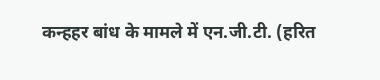कन्हहर बांध के मामले में एन.जी.टी. (हरित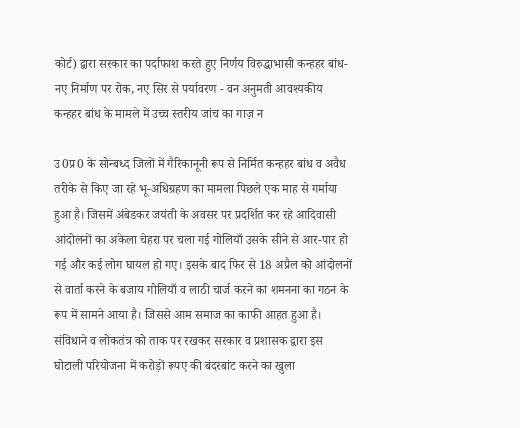कोर्ट) द्वारा सरकार का पर्दाफाश करते हुए निर्णय विरुद्धाभासी कन्हहर बांध- नए निर्माण पर रोक, नए सिर से पर्यावरण - वन अनुमती आवश्यकीय कन्हहर बांध के मामले में उच्च स्तरीय जांच का गाज़ न

उ0प्र0 के सोन्बध्द जिलों में गैरिकानूनी रूप से निर्मित कन्हहर बांध व अवैध तरीके से किए जा रहे भू-अधिग्रहण का मामला पिछले एक माह से गर्माया हुआ है। जिसमें अंबेडकर जयंती के अवसर पर प्रदर्शित कर रहे आदिवासी आंदोलनों का अकेला चेहरा पर चला गई गोलियाँ उसके सीने से आर-पार हो गई और कई लोग घायल हो गए। इसके बाद फिर से 18 अप्रैल को आंदोलनों से वार्ता करने के बजाय गोलियाँ व लाठी चार्ज करने का शमनना का गठन के रूप में सामने आया है। जिससे आम समाज का काफी आहत हुआ है। संविधाने व लोकतंत्र को ताक पर रखकर सरकार व प्रशासक द्वारा इस घोटाली परियोजना में करोड़ों रूपए की बंदरबांट करने का खुला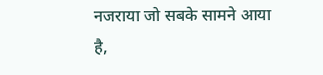नजराया जो सबके सामने आया है,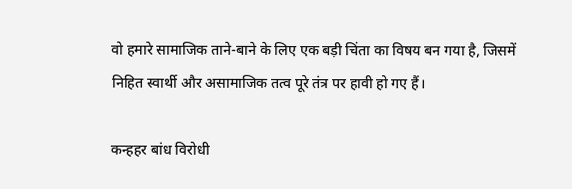वो हमारे सामाजिक ताने-बाने के लिए एक बड़ी चिंता का विषय बन गया है, जिसमें निहित स्वार्थी और असामाजिक तत्व पूरे तंत्र पर हावी हो गए हैं।

कन्हहर बांध विरोधी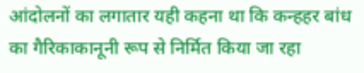आंदोलनों का लगातार यही कहना था कि कन्हहर बांध का गैरिकाकानूनी रूप से निर्मित किया जा रहा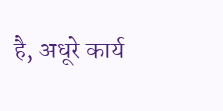है, अधूरे कार्य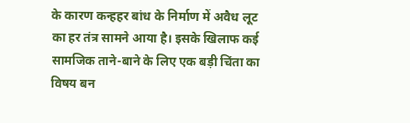के कारण कन्हहर बांध के निर्माण में अवैध लूट का हर तंत्र सामने आया है। इसके खिलाफ कई सामजिक ताने-बाने के लिए एक बड़ी चिंता का विषय बन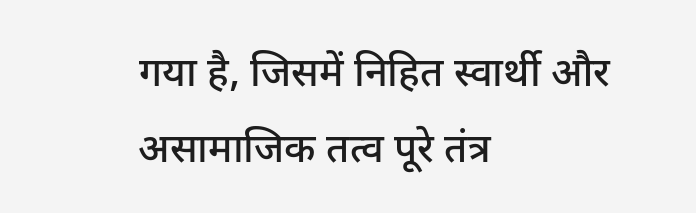गया है, जिसमें निहित स्वार्थी और असामाजिक तत्व पूरे तंत्र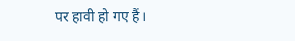पर हावी हो गए हैं।